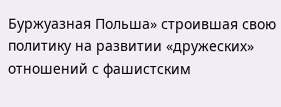Буржуазная Польша» строившая свою политику на развитии «дружеских» отношений с фашистским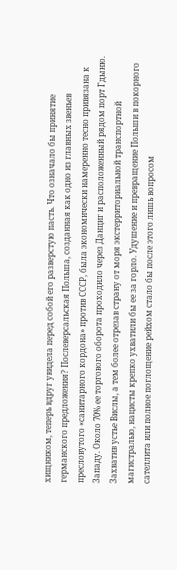хищником, теперь вдруг увидела перед собой его разверстую пасть. Что означало бы принятие германского предложения? Послеверсальская Польша, созданная как одно из главных звеньев пресловутого «санитарного кордона» против СССР, была экономически намеренно тесно привязана к Западу. Около 70% ее торгового оборота проходило через Данциг и расположенный рядом порт Гдыню. Захватив устье Вислы, а тем более отрезав страну от моря экстерриториальной транспортной магистралью, нацисты крепко ухватили бы ее за горло. Удушение и превращение Польши в покорного сателлита или полное поглощение рейхом стало бы после этого лишь вопросом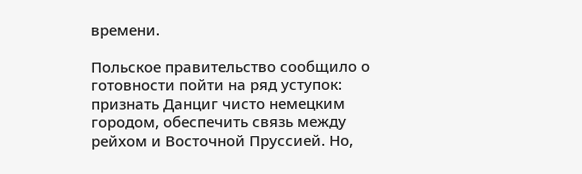времени.

Польское правительство сообщило о готовности пойти на ряд уступок: признать Данциг чисто немецким городом, обеспечить связь между рейхом и Восточной Пруссией. Но,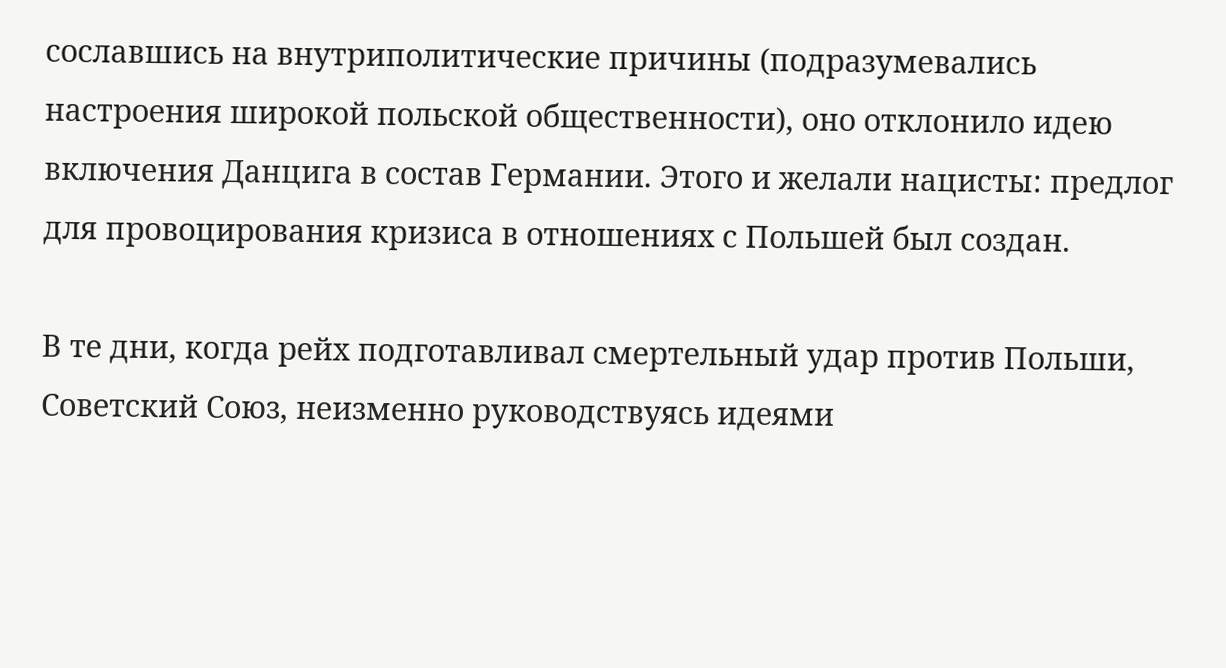сославшись на внутриполитические причины (подразумевались настроения широкой польской общественности), оно отклонило идею включения Данцига в состав Германии. Этого и желали нацисты: предлог для провоцирования кризиса в отношениях с Польшей был создан.

В те дни, когда рейх подготавливал смертельный удар против Польши, Советский Союз, неизменно руководствуясь идеями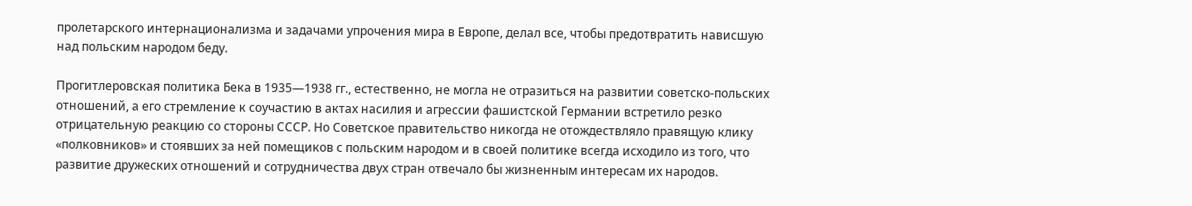пролетарского интернационализма и задачами упрочения мира в Европе, делал все, чтобы предотвратить нависшую над польским народом беду.

Прогитлеровская политика Бека в 1935—1938 гг., естественно, не могла не отразиться на развитии советско-польских отношений, а его стремление к соучастию в актах насилия и агрессии фашистской Германии встретило резко отрицательную реакцию со стороны СССР. Но Советское правительство никогда не отождествляло правящую клику «полковников» и стоявших за ней помещиков с польским народом и в своей политике всегда исходило из того, что развитие дружеских отношений и сотрудничества двух стран отвечало бы жизненным интересам их народов.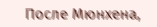После Мюнхена,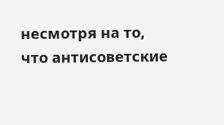несмотря на то, что антисоветские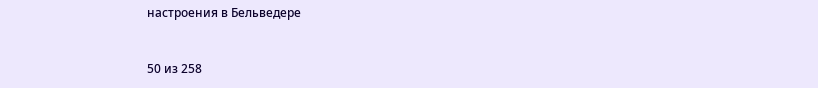настроения в Бельведере



50 из 258